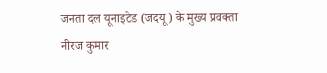जनता दल यूनाइटेड (जदयू) के मुख्य प्रवक्ता नीरज कुमार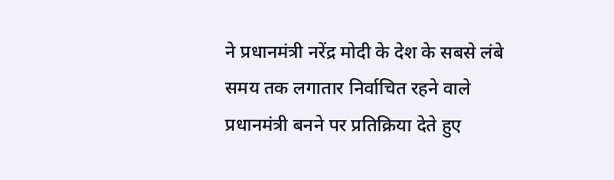ने प्रधानमंत्री नरेंद्र मोदी के देश के सबसे लंबे समय तक लगातार निर्वाचित रहने वाले प्रधानमंत्री बनने पर प्रतिक्रिया देते हुए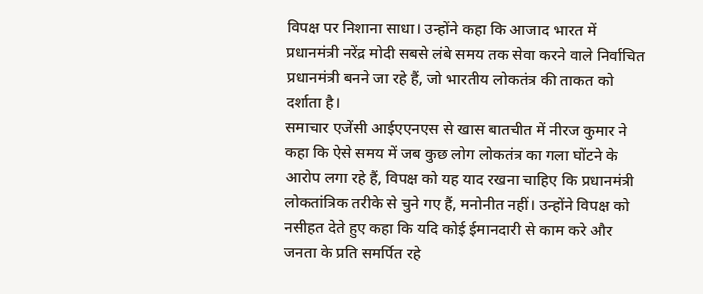विपक्ष पर निशाना साधा। उन्होंने कहा कि आजाद भारत में प्रधानमंत्री नरेंद्र मोदी सबसे लंबे समय तक सेवा करने वाले निर्वाचित प्रधानमंत्री बनने जा रहे हैं, जो भारतीय लोकतंत्र की ताकत को दर्शाता है।
समाचार एजेंसी आईएएनएस से खास बातचीत में नीरज कुमार ने कहा कि ऐसे समय में जब कुछ लोग लोकतंत्र का गला घोंटने के आरोप लगा रहे हैं, विपक्ष को यह याद रखना चाहिए कि प्रधानमंत्री लोकतांत्रिक तरीके से चुने गए हैं, मनोनीत नहीं। उन्होंने विपक्ष को नसीहत देते हुए कहा कि यदि कोई ईमानदारी से काम करे और जनता के प्रति समर्पित रहे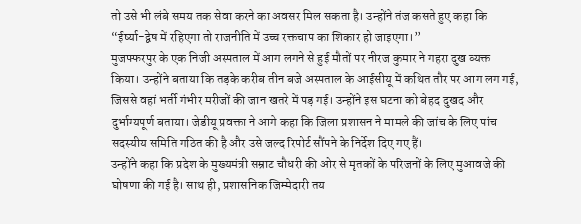तो उसे भी लंबे समय तक सेवा करने का अवसर मिल सकता है। उन्होंने तंज कसते हुए कहा कि “ईर्ष्या-द्वेष में रहिएगा तो राजनीति में उच्च रक्तचाप का शिकार हो जाइएगा।”
मुजफ्फरपुर के एक निजी अस्पताल में आग लगने से हुई मौतों पर नीरज कुमार ने गहरा दुख व्यक्त किया। उन्होंने बताया कि तड़के करीब तीन बजे अस्पताल के आईसीयू में कथित तौर पर आग लग गई, जिससे वहां भर्ती गंभीर मरीजों की जान खतरे में पड़ गई। उन्होंने इस घटना को बेहद दुखद और दुर्भाग्यपूर्ण बताया। जेडीयू प्रवक्ता ने आगे कहा कि जिला प्रशासन ने मामले की जांच के लिए पांच सदस्यीय समिति गठित की है और उसे जल्द रिपोर्ट सौंपने के निर्देश दिए गए हैं।
उन्होंने कहा कि प्रदेश के मुख्यमंत्री सम्राट चौधरी की ओर से मृतकों के परिजनों के लिए मुआवजे की घोषणा की गई है। साथ ही, प्रशासनिक जिम्मेदारी तय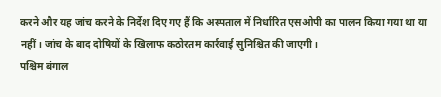करने और यह जांच करने के निर्देश दिए गए हैं कि अस्पताल में निर्धारित एसओपी का पालन किया गया था या नहीं। जांच के बाद दोषियों के खिलाफ कठोरतम कार्रवाई सुनिश्चित की जाएगी।
पश्चिम बंगाल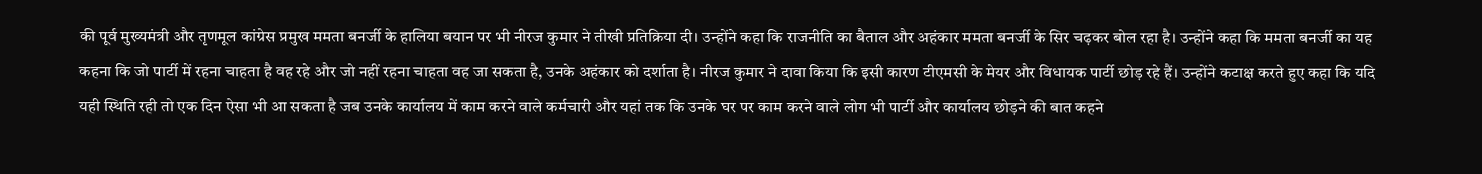की पूर्व मुख्यमंत्री और तृणमूल कांग्रेस प्रमुख ममता बनर्जी के हालिया बयान पर भी नीरज कुमार ने तीखी प्रतिक्रिया दी। उन्होंने कहा कि राजनीति का बैताल और अहंकार ममता बनर्जी के सिर चढ़कर बोल रहा है। उन्होंने कहा कि ममता बनर्जी का यह कहना कि जो पार्टी में रहना चाहता है वह रहे और जो नहीं रहना चाहता वह जा सकता है, उनके अहंकार को दर्शाता है। नीरज कुमार ने दावा किया कि इसी कारण टीएमसी के मेयर और विधायक पार्टी छोड़ रहे हैं। उन्होंने कटाक्ष करते हुए कहा कि यदि यही स्थिति रही तो एक दिन ऐसा भी आ सकता है जब उनके कार्यालय में काम करने वाले कर्मचारी और यहां तक कि उनके घर पर काम करने वाले लोग भी पार्टी और कार्यालय छोड़ने की बात कहने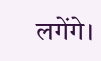लगेंगे।